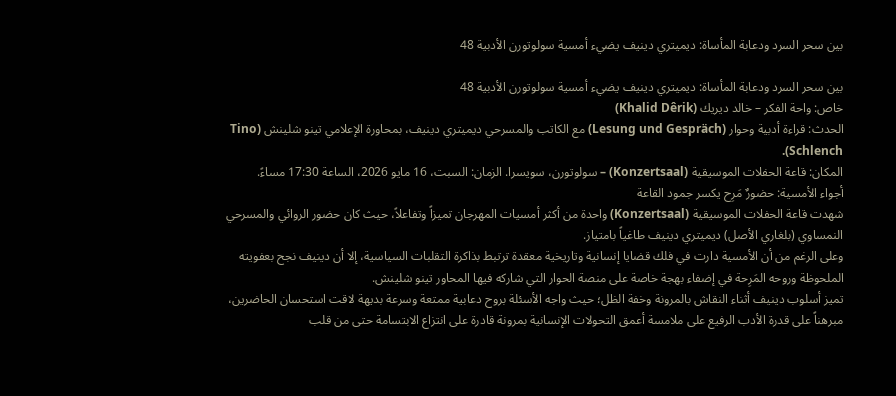بين سحر السرد ودعابة المأساة: ديميتري دينيف يضيء أمسية سولوتورن الأدبية 48

بين سحر السرد ودعابة المأساة: ديميتري دينيف يضيء أمسية سولوتورن الأدبية 48
خاص: واحة الفكر – خالد ديريك (Khalid Dêrik)
الحدث: قراءة أدبية وحوار (Lesung und Gespräch) مع الكاتب والمسرحي ديميتري دينيف، بمحاورة الإعلامي تينو شلينش (Tino Schlench).
المكان: قاعة الحفلات الموسيقية (Konzertsaal) – سولوتورن، سويسرا. الزمان: السبت، 16 مايو 2026، الساعة 17:30 مساءً.
أجواء الأمسية: حضورٌ مَرِح يكسر جمود القاعة
شهدت قاعة الحفلات الموسيقية (Konzertsaal) واحدة من أكثر أمسيات المهرجان تميزاً وتفاعلاً، حيث كان حضور الروائي والمسرحي النمساوي (بلغاري الأصل) ديميتري دينيف طاغياً بامتياز.
وعلى الرغم من أن الأمسية دارت في فلك قضايا إنسانية وتاريخية معقدة ترتبط بذاكرة التقلبات السياسية، إلا أن دينيف نجح بعفويته الملحوظة وروحه المَرِحة في إضفاء بهجة خاصة على منصة الحوار التي شاركه فيها المحاور تينو شلينش.
تميز أسلوب دينيف أثناء النقاش بالمرونة وخفة الظل؛ حيث واجه الأسئلة بروح دعابية ممتعة وسرعة بديهة لاقت استحسان الحاضرين، مبرهناً على قدرة الأدب الرفيع على ملامسة أعمق التحولات الإنسانية بمرونة قادرة على انتزاع الابتسامة حتى من قلب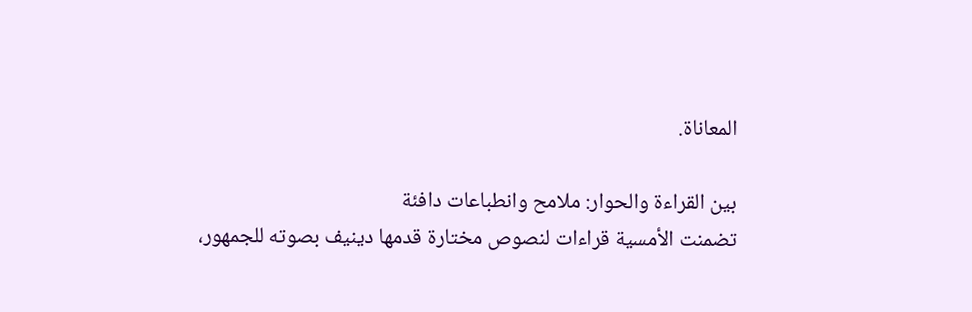المعاناة.

بين القراءة والحوار: ملامح وانطباعات دافئة
تضمنت الأمسية قراءات لنصوص مختارة قدمها دينيف بصوته للجمهور،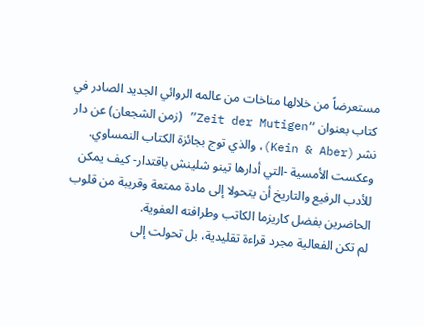مستعرضاً من خلالها مناخات من عالمه الروائي الجديد الصادر في كتاب بعنوان “Zeit der Mutigen” (زمن الشجعان) عن دار نشر (Kein & Aber)، والذي توج بجائزة الكتاب النمساوي.
وعكست الأمسية -التي أدارها تينو شلينش باقتدار- كيف يمكن للأدب الرفيع والتاريخ أن يتحولا إلى مادة ممتعة وقريبة من قلوب الحاضرين بفضل كاريزما الكاتب وطرافته العفوية.
لم تكن الفعالية مجرد قراءة تقليدية، بل تحولت إلى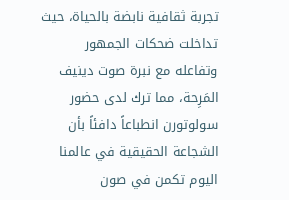تجربة ثقافية نابضة بالحياة، حيث تداخلت ضحكات الجمهور وتفاعله مع نبرة صوت دينيف المَرِحة، مما ترك لدى حضور سولوتورن انطباعاً دافئاً بأن الشجاعة الحقيقية في عالمنا اليوم تكمن في صون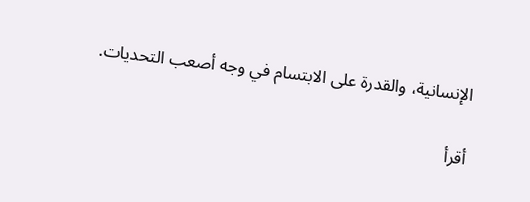الإنسانية، والقدرة على الابتسام في وجه أصعب التحديات.

أقرأ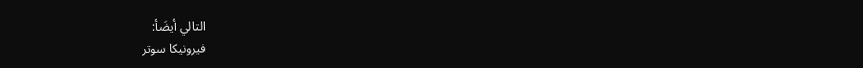التالي أيضَأ:
فيرونيكا سوتر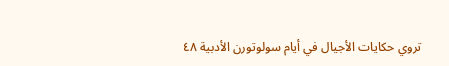تروي حكايات الأجيال في أيام سولوتورن الأدبية ٤٨